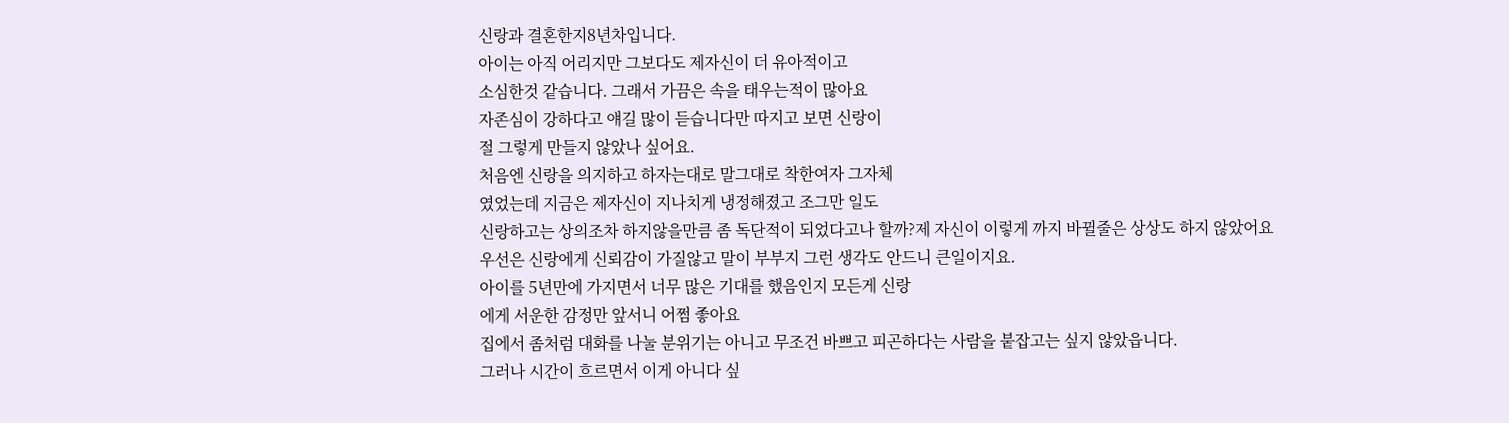신랑과 결혼한지8년차입니다.
아이는 아직 어리지만 그보다도 제자신이 더 유아적이고
소심한것 같습니다. 그래서 가끔은 속을 태우는적이 많아요
자존심이 강하다고 얘길 많이 듣습니다만 따지고 보면 신랑이
절 그렇게 만들지 않았나 싶어요.
처음엔 신랑을 의지하고 하자는대로 말그대로 착한여자 그자체
였었는데 지금은 제자신이 지나치게 냉정해졌고 조그만 일도
신랑하고는 상의조차 하지않을만큼 좀 독단적이 되었다고나 할까?제 자신이 이렇게 까지 바뀔줄은 상상도 하지 않았어요
우선은 신랑에게 신뢰감이 가질않고 말이 부부지 그런 생각도 안드니 큰일이지요.
아이를 5년만에 가지면서 너무 많은 기대를 했음인지 모든게 신랑
에게 서운한 감정만 앞서니 어쩜 좋아요
집에서 좀처럼 대화를 나눌 분위기는 아니고 무조건 바쁘고 피곤하다는 사람을 붙잡고는 싶지 않았읍니다.
그러나 시간이 흐르면서 이게 아니다 싶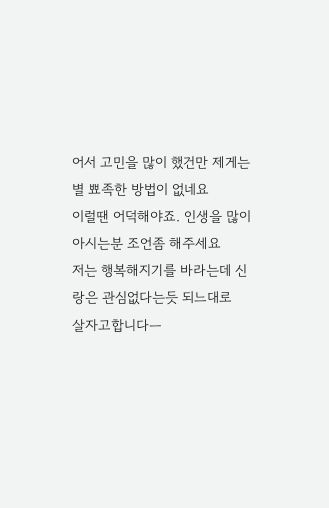어서 고민을 많이 했건만 제게는 별 뾰족한 방법이 없네요
이럴땐 어덕해야죠. 인생을 많이 아시는분 조언좀 해주세요
저는 행복해지기를 바라는데 신랑은 관심없다는듯 되느대로
살자고합니다ㅡ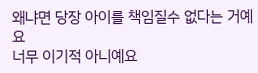왜냐면 당장 아이를 책임질수 없다는 거예요
너무 이기적 아니예요